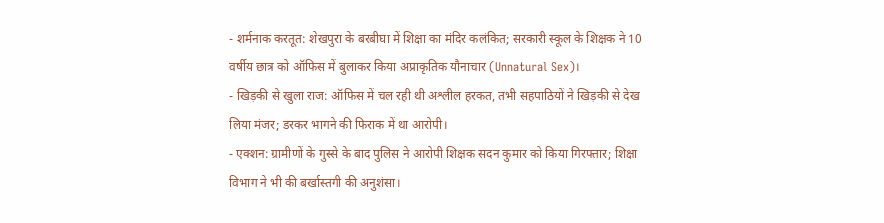- शर्मनाक करतूत: शेखपुरा के बरबीघा में शिक्षा का मंदिर कलंकित; सरकारी स्कूल के शिक्षक ने 10 वर्षीय छात्र को ऑफिस में बुलाकर किया अप्राकृतिक यौनाचार (Unnatural Sex)।
- खिड़की से खुला राज: ऑफिस में चल रही थी अश्लील हरकत, तभी सहपाठियों ने खिड़की से देख लिया मंजर; डरकर भागने की फिराक में था आरोपी।
- एक्शन: ग्रामीणों के गुस्से के बाद पुलिस ने आरोपी शिक्षक सदन कुमार को किया गिरफ्तार; शिक्षा विभाग ने भी की बर्खास्तगी की अनुशंसा।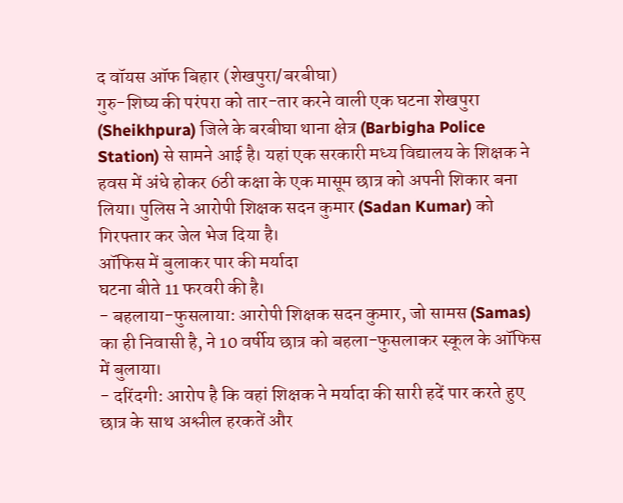द वॉयस ऑफ बिहार (शेखपुरा/बरबीघा)
गुरु-शिष्य की परंपरा को तार-तार करने वाली एक घटना शेखपुरा (Sheikhpura) जिले के बरबीघा थाना क्षेत्र (Barbigha Police Station) से सामने आई है। यहां एक सरकारी मध्य विद्यालय के शिक्षक ने हवस में अंधे होकर 6ठी कक्षा के एक मासूम छात्र को अपनी शिकार बना लिया। पुलिस ने आरोपी शिक्षक सदन कुमार (Sadan Kumar) को गिरफ्तार कर जेल भेज दिया है।
ऑफिस में बुलाकर पार की मर्यादा
घटना बीते 11 फरवरी की है।
- बहलाया-फुसलाया: आरोपी शिक्षक सदन कुमार, जो सामस (Samas) का ही निवासी है, ने 10 वर्षीय छात्र को बहला-फुसलाकर स्कूल के ऑफिस में बुलाया।
- दरिंदगी: आरोप है कि वहां शिक्षक ने मर्यादा की सारी हदें पार करते हुए छात्र के साथ अश्लील हरकतें और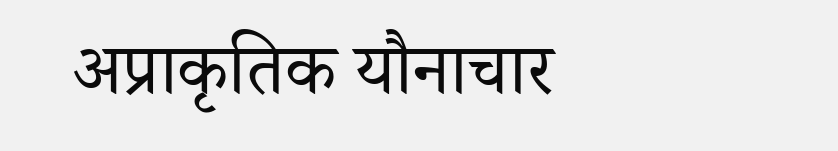अप्राकृतिक यौनाचार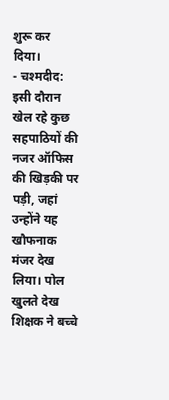शुरू कर दिया।
- चश्मदीद: इसी दौरान खेल रहे कुछ सहपाठियों की नजर ऑफिस की खिड़की पर पड़ी, जहां उन्होंने यह खौफनाक मंजर देख लिया। पोल खुलते देख शिक्षक ने बच्चे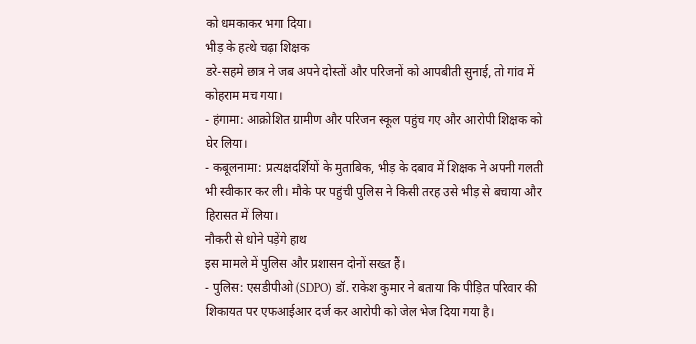को धमकाकर भगा दिया।
भीड़ के हत्थे चढ़ा शिक्षक
डरे-सहमे छात्र ने जब अपने दोस्तों और परिजनों को आपबीती सुनाई, तो गांव में कोहराम मच गया।
- हंगामा: आक्रोशित ग्रामीण और परिजन स्कूल पहुंच गए और आरोपी शिक्षक को घेर लिया।
- कबूलनामा: प्रत्यक्षदर्शियों के मुताबिक, भीड़ के दबाव में शिक्षक ने अपनी गलती भी स्वीकार कर ली। मौके पर पहुंची पुलिस ने किसी तरह उसे भीड़ से बचाया और हिरासत में लिया।
नौकरी से धोने पड़ेंगे हाथ
इस मामले में पुलिस और प्रशासन दोनों सख्त हैं।
- पुलिस: एसडीपीओ (SDPO) डॉ. राकेश कुमार ने बताया कि पीड़ित परिवार की शिकायत पर एफआईआर दर्ज कर आरोपी को जेल भेज दिया गया है।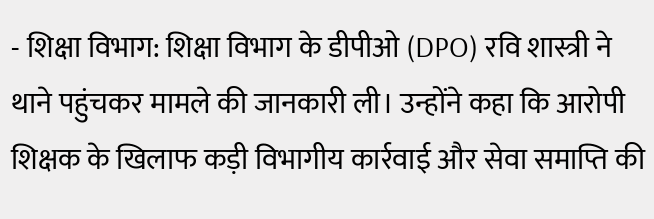- शिक्षा विभाग: शिक्षा विभाग के डीपीओ (DPO) रवि शास्त्री ने थाने पहुंचकर मामले की जानकारी ली। उन्होंने कहा कि आरोपी शिक्षक के खिलाफ कड़ी विभागीय कार्रवाई और सेवा समाप्ति की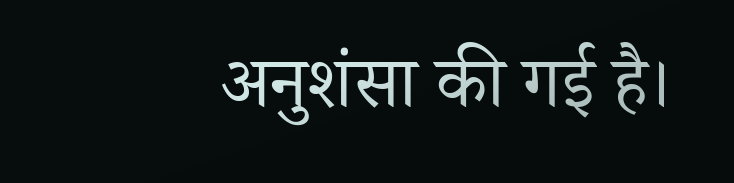अनुशंसा की गई है।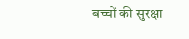बच्चों की सुरक्षा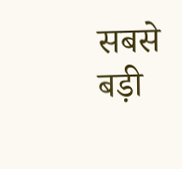सबसे बड़ी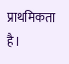प्राथमिकता है।